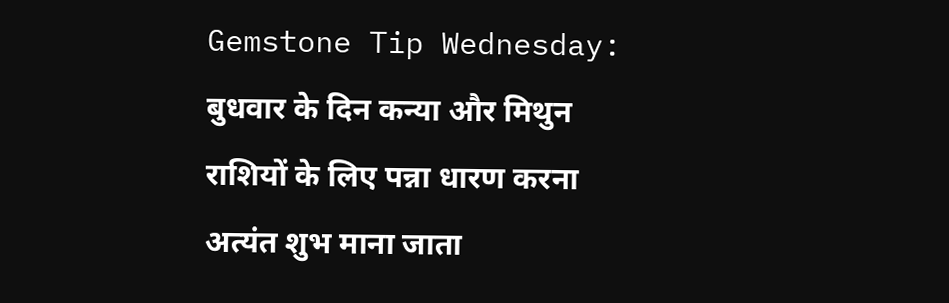Gemstone Tip Wednesday: बुधवार के दिन कन्या और मिथुन राशियों के लिए पन्ना धारण करना अत्यंत शुभ माना जाता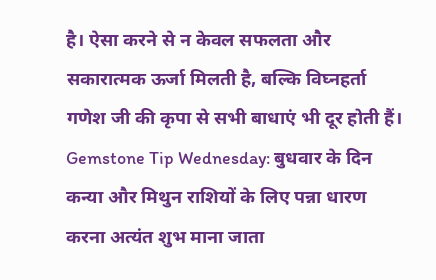है। ऐसा करने से न केवल सफलता और सकारात्मक ऊर्जा मिलती है, बल्कि विघ्नहर्ता गणेश जी की कृपा से सभी बाधाएं भी दूर होती हैं।
Gemstone Tip Wednesday: बुधवार के दिन कन्या और मिथुन राशियों के लिए पन्ना धारण करना अत्यंत शुभ माना जाता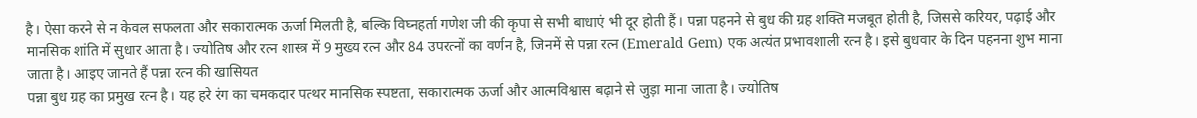है। ऐसा करने से न केवल सफलता और सकारात्मक ऊर्जा मिलती है, बल्कि विघ्नहर्ता गणेश जी की कृपा से सभी बाधाएं भी दूर होती हैं। पन्ना पहनने से बुध की ग्रह शक्ति मजबूत होती है, जिससे करियर, पढ़ाई और मानसिक शांति में सुधार आता है। ज्योतिष और रत्न शास्त्र में 9 मुख्य रत्न और 84 उपरत्नों का वर्णन है, जिनमें से पन्ना रत्न (Emerald Gem) एक अत्यंत प्रभावशाली रत्न है। इसे बुधवार के दिन पहनना शुभ माना जाता है। आइए जानते हैं पन्ना रत्न की खासियत
पन्ना बुध ग्रह का प्रमुख रत्न है। यह हरे रंग का चमकदार पत्थर मानसिक स्पष्टता, सकारात्मक ऊर्जा और आत्मविश्वास बढ़ाने से जुड़ा माना जाता है। ज्योतिष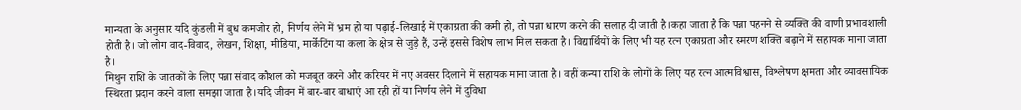मान्यता के अनुसार यदि कुंडली में बुध कमजोर हो, निर्णय लेने में भ्रम हो या पढ़ाई-लिखाई में एकाग्रता की कमी हो, तो पन्ना धारण करने की सलाह दी जाती है।कहा जाता है कि पन्ना पहनने से व्यक्ति की वाणी प्रभावशाली होती है। जो लोग वाद-विवाद, लेखन, शिक्षा, मीडिया, मार्केटिंग या कला के क्षेत्र से जुड़े हैं, उन्हें इससे विशेष लाभ मिल सकता है। विद्यार्थियों के लिए भी यह रत्न एकाग्रता और स्मरण शक्ति बढ़ाने में सहायक माना जाता है।
मिथुन राशि के जातकों के लिए पन्ना संवाद कौशल को मजबूत करने और करियर में नए अवसर दिलाने में सहायक माना जाता है। वहीं कन्या राशि के लोगों के लिए यह रत्न आत्मविश्वास, विश्लेषण क्षमता और व्यावसायिक स्थिरता प्रदान करने वाला समझा जाता है।यदि जीवन में बार-बार बाधाएं आ रही हों या निर्णय लेने में दुविधा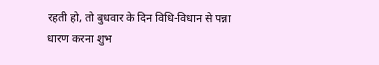रहती हो, तो बुधवार के दिन विधि-विधान से पन्ना धारण करना शुभ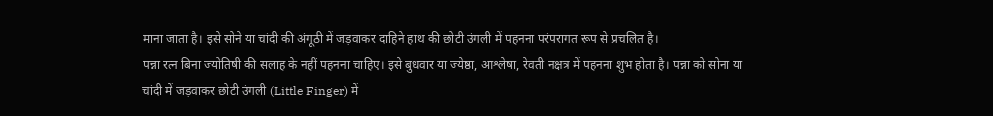माना जाता है। इसे सोने या चांदी की अंगूठी में जड़वाकर दाहिने हाथ की छोटी उंगली में पहनना परंपरागत रूप से प्रचलित है।
पन्ना रत्न बिना ज्योतिषी की सलाह के नहीं पहनना चाहिए। इसे बुधवार या ज्येष्ठा, आश्लेषा, रेवती नक्षत्र में पहनना शुभ होता है। पन्ना को सोना या चांदी में जड़वाकर छोटी उंगली (Little Finger) में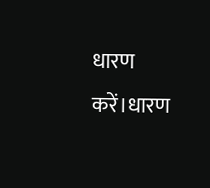धारण करें।धारण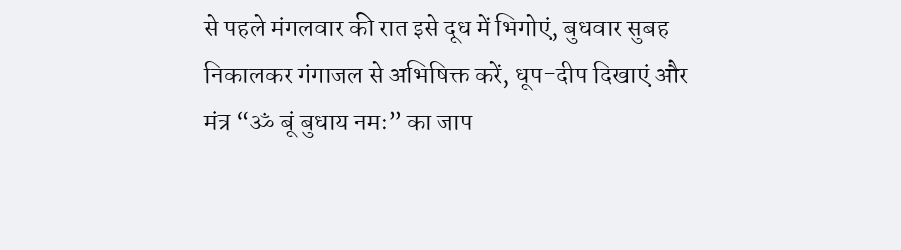से पहले मंगलवार की रात इसे दूध में भिगोएं, बुधवार सुबह निकालकर गंगाजल से अभिषिक्त करें, धूप-दीप दिखाएं और मंत्र “ॐ बूं बुधाय नमः” का जाप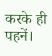करके ही पहनें।